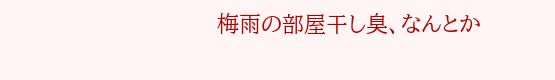梅雨の部屋干し臭、なんとか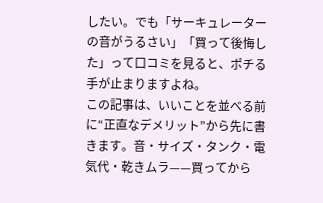したい。でも「サーキュレーターの音がうるさい」「買って後悔した」って口コミを見ると、ポチる手が止まりますよね。
この記事は、いいことを並べる前に“正直なデメリット”から先に書きます。音・サイズ・タンク・電気代・乾きムラ——買ってから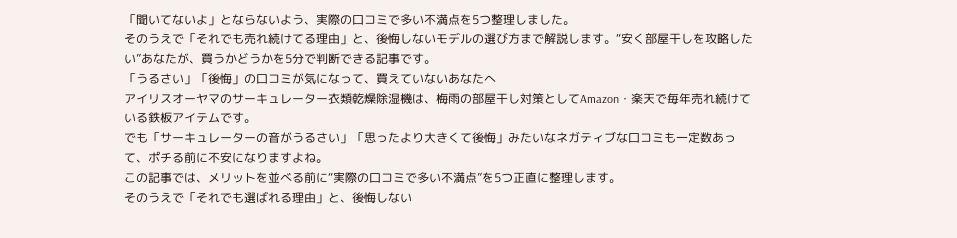「聞いてないよ」とならないよう、実際の口コミで多い不満点を5つ整理しました。
そのうえで「それでも売れ続けてる理由」と、後悔しないモデルの選び方まで解説します。“安く部屋干しを攻略したい”あなたが、買うかどうかを5分で判断できる記事です。
「うるさい」「後悔」の口コミが気になって、買えていないあなたへ
アイリスオーヤマのサーキュレーター衣類乾燥除湿機は、梅雨の部屋干し対策としてAmazon・楽天で毎年売れ続けている鉄板アイテムです。
でも「サーキュレーターの音がうるさい」「思ったより大きくて後悔」みたいなネガティブな口コミも一定数あって、ポチる前に不安になりますよね。
この記事では、メリットを並べる前に“実際の口コミで多い不満点”を5つ正直に整理します。
そのうえで「それでも選ばれる理由」と、後悔しない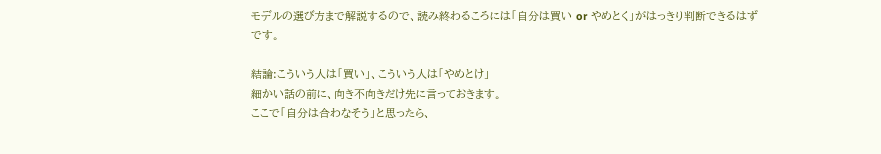モデルの選び方まで解説するので、読み終わるころには「自分は買い or やめとく」がはっきり判断できるはずです。

結論:こういう人は「買い」、こういう人は「やめとけ」
細かい話の前に、向き不向きだけ先に言っておきます。
ここで「自分は合わなそう」と思ったら、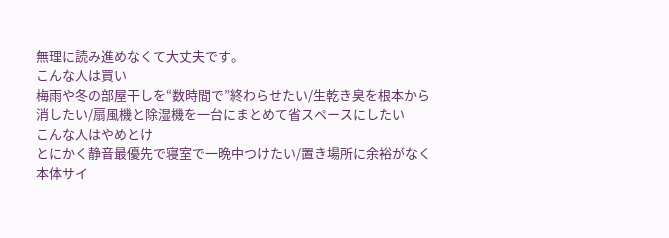無理に読み進めなくて大丈夫です。
こんな人は買い
梅雨や冬の部屋干しを“数時間で”終わらせたい/生乾き臭を根本から消したい/扇風機と除湿機を一台にまとめて省スペースにしたい
こんな人はやめとけ
とにかく静音最優先で寝室で一晩中つけたい/置き場所に余裕がなく本体サイ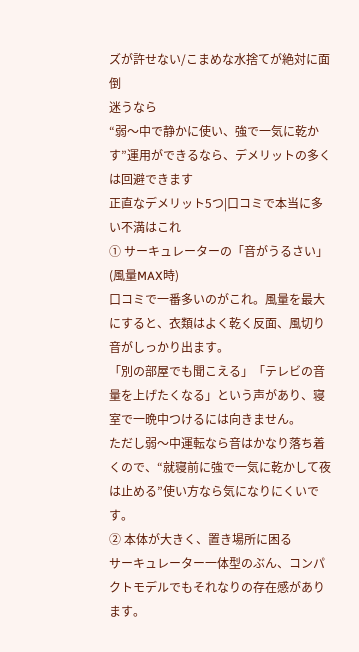ズが許せない/こまめな水捨てが絶対に面倒
迷うなら
“弱〜中で静かに使い、強で一気に乾かす”運用ができるなら、デメリットの多くは回避できます
正直なデメリット5つ|口コミで本当に多い不満はこれ
① サーキュレーターの「音がうるさい」(風量MAX時)
口コミで一番多いのがこれ。風量を最大にすると、衣類はよく乾く反面、風切り音がしっかり出ます。
「別の部屋でも聞こえる」「テレビの音量を上げたくなる」という声があり、寝室で一晩中つけるには向きません。
ただし弱〜中運転なら音はかなり落ち着くので、“就寝前に強で一気に乾かして夜は止める”使い方なら気になりにくいです。
② 本体が大きく、置き場所に困る
サーキュレーター一体型のぶん、コンパクトモデルでもそれなりの存在感があります。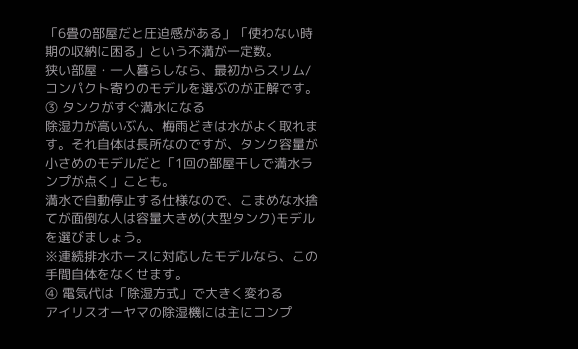「6畳の部屋だと圧迫感がある」「使わない時期の収納に困る」という不満が一定数。
狭い部屋・一人暮らしなら、最初からスリム/コンパクト寄りのモデルを選ぶのが正解です。
③ タンクがすぐ満水になる
除湿力が高いぶん、梅雨どきは水がよく取れます。それ自体は長所なのですが、タンク容量が小さめのモデルだと「1回の部屋干しで満水ランプが点く」ことも。
満水で自動停止する仕様なので、こまめな水捨てが面倒な人は容量大きめ(大型タンク)モデルを選びましょう。
※連続排水ホースに対応したモデルなら、この手間自体をなくせます。
④ 電気代は「除湿方式」で大きく変わる
アイリスオーヤマの除湿機には主にコンプ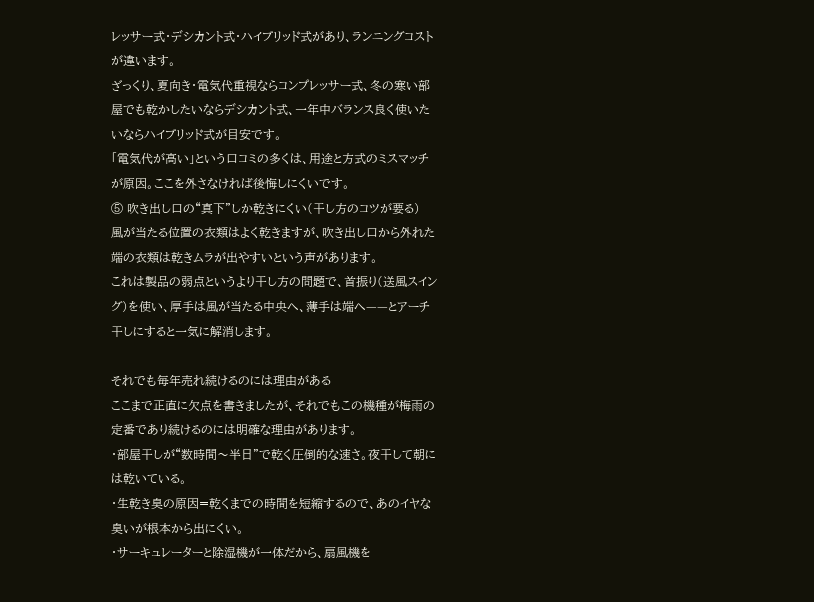レッサー式・デシカント式・ハイブリッド式があり、ランニングコストが違います。
ざっくり、夏向き・電気代重視ならコンプレッサー式、冬の寒い部屋でも乾かしたいならデシカント式、一年中バランス良く使いたいならハイブリッド式が目安です。
「電気代が高い」という口コミの多くは、用途と方式のミスマッチが原因。ここを外さなければ後悔しにくいです。
⑤ 吹き出し口の“真下”しか乾きにくい(干し方のコツが要る)
風が当たる位置の衣類はよく乾きますが、吹き出し口から外れた端の衣類は乾きムラが出やすいという声があります。
これは製品の弱点というより干し方の問題で、首振り(送風スイング)を使い、厚手は風が当たる中央へ、薄手は端へ——とアーチ干しにすると一気に解消します。

それでも毎年売れ続けるのには理由がある
ここまで正直に欠点を書きましたが、それでもこの機種が梅雨の定番であり続けるのには明確な理由があります。
・部屋干しが“数時間〜半日”で乾く圧倒的な速さ。夜干して朝には乾いている。
・生乾き臭の原因=乾くまでの時間を短縮するので、あのイヤな臭いが根本から出にくい。
・サーキュレーターと除湿機が一体だから、扇風機を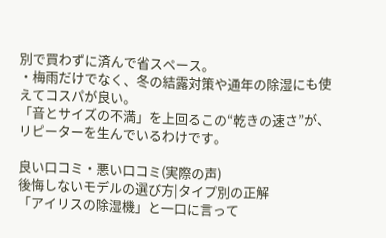別で買わずに済んで省スペース。
・梅雨だけでなく、冬の結露対策や通年の除湿にも使えてコスパが良い。
「音とサイズの不満」を上回るこの“乾きの速さ”が、リピーターを生んでいるわけです。

良い口コミ・悪い口コミ(実際の声)
後悔しないモデルの選び方|タイプ別の正解
「アイリスの除湿機」と一口に言って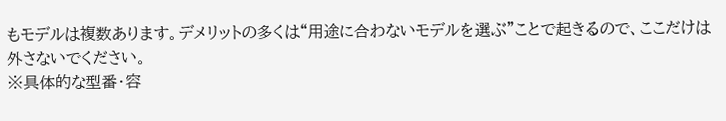もモデルは複数あります。デメリットの多くは“用途に合わないモデルを選ぶ”ことで起きるので、ここだけは外さないでください。
※具体的な型番・容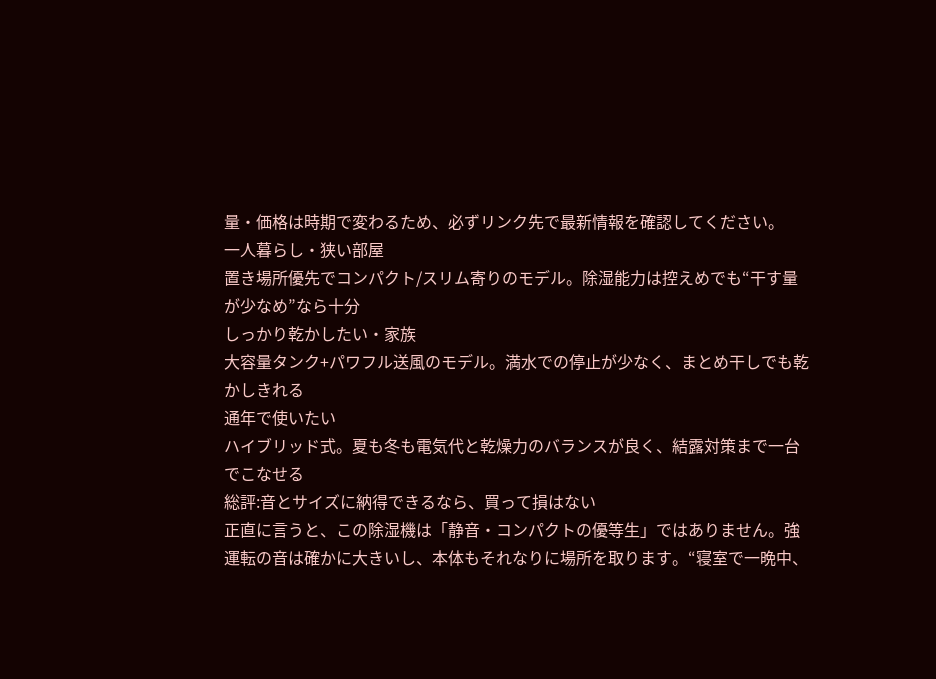量・価格は時期で変わるため、必ずリンク先で最新情報を確認してください。
一人暮らし・狭い部屋
置き場所優先でコンパクト/スリム寄りのモデル。除湿能力は控えめでも“干す量が少なめ”なら十分
しっかり乾かしたい・家族
大容量タンク+パワフル送風のモデル。満水での停止が少なく、まとめ干しでも乾かしきれる
通年で使いたい
ハイブリッド式。夏も冬も電気代と乾燥力のバランスが良く、結露対策まで一台でこなせる
総評:音とサイズに納得できるなら、買って損はない
正直に言うと、この除湿機は「静音・コンパクトの優等生」ではありません。強運転の音は確かに大きいし、本体もそれなりに場所を取ります。“寝室で一晩中、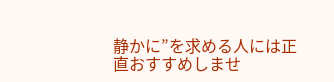静かに”を求める人には正直おすすめしませ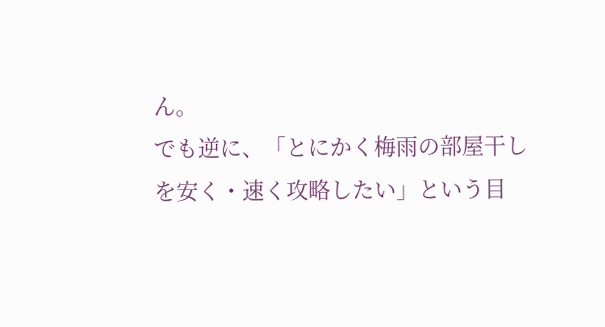ん。
でも逆に、「とにかく梅雨の部屋干しを安く・速く攻略したい」という目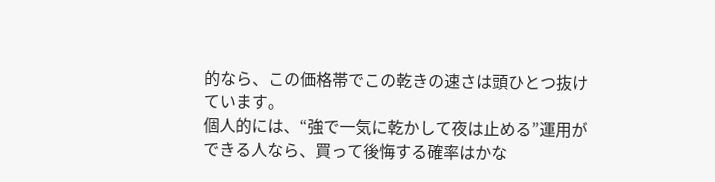的なら、この価格帯でこの乾きの速さは頭ひとつ抜けています。
個人的には、“強で一気に乾かして夜は止める”運用ができる人なら、買って後悔する確率はかな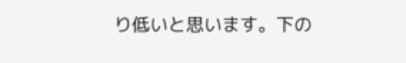り低いと思います。下の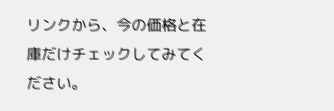リンクから、今の価格と在庫だけチェックしてみてください。